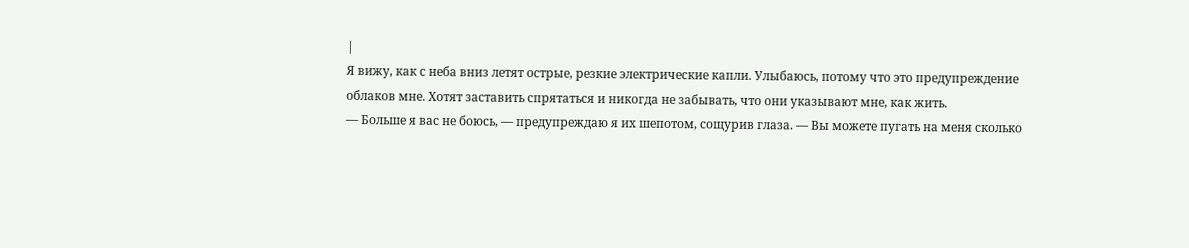|
Я вижу, как с неба вниз летят острые, резкие электрические капли. Улыбаюсь, потому что это предупреждение облаков мне. Хотят заставить спрятаться и никогда не забывать, что они указывают мне, как жить.
— Больше я вас не боюсь, — предупреждаю я их шепотом, сощурив глаза. — Вы можете пугать на меня сколько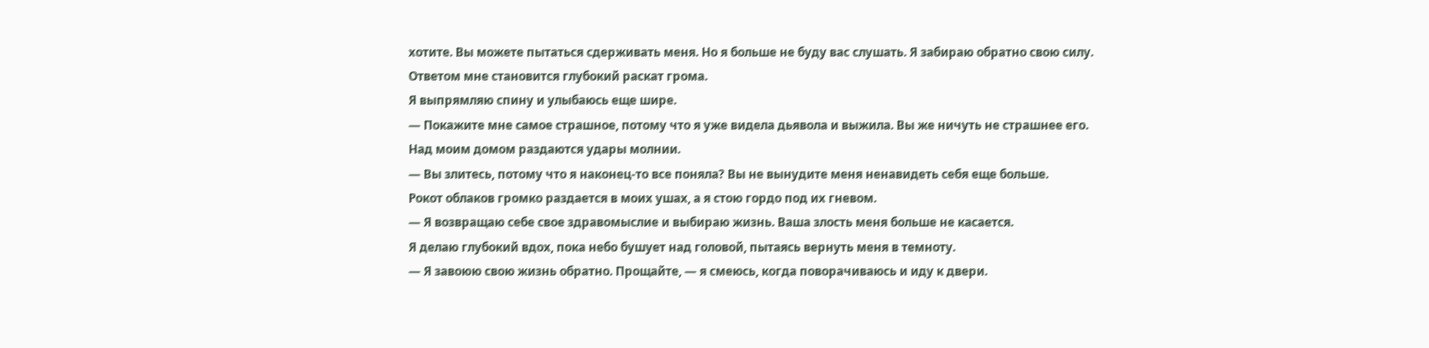хотите. Вы можете пытаться сдерживать меня. Но я больше не буду вас слушать. Я забираю обратно свою силу.
Ответом мне становится глубокий раскат грома.
Я выпрямляю спину и улыбаюсь еще шире.
— Покажите мне самое страшное, потому что я уже видела дьявола и выжила. Вы же ничуть не страшнее его.
Над моим домом раздаются удары молнии.
— Вы злитесь, потому что я наконец-то все поняла? Вы не вынудите меня ненавидеть себя еще больше.
Рокот облаков громко раздается в моих ушах, а я стою гордо под их гневом.
— Я возвращаю себе свое здравомыслие и выбираю жизнь. Ваша злость меня больше не касается.
Я делаю глубокий вдох, пока небо бушует над головой, пытаясь вернуть меня в темноту.
— Я завоюю свою жизнь обратно. Прощайте, — я смеюсь, когда поворачиваюсь и иду к двери.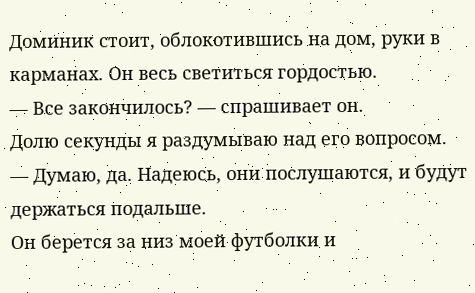Доминик стоит, облокотившись на дом, руки в карманах. Он весь светиться гордостью.
— Все закончилось? — спрашивает он.
Долю секунды я раздумываю над его вопросом.
— Думаю, да. Надеюсь, они послушаются, и будут держаться подальше.
Он берется за низ моей футболки и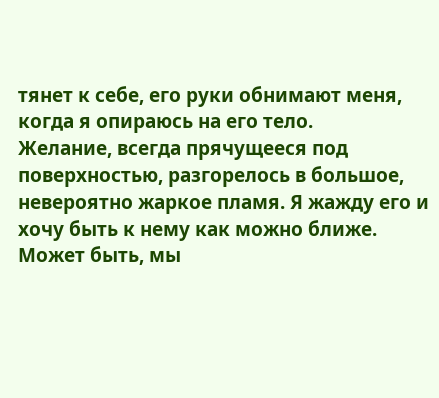тянет к себе, его руки обнимают меня, когда я опираюсь на его тело.
Желание, всегда прячущееся под поверхностью, разгорелось в большое, невероятно жаркое пламя. Я жажду его и хочу быть к нему как можно ближе.
Может быть, мы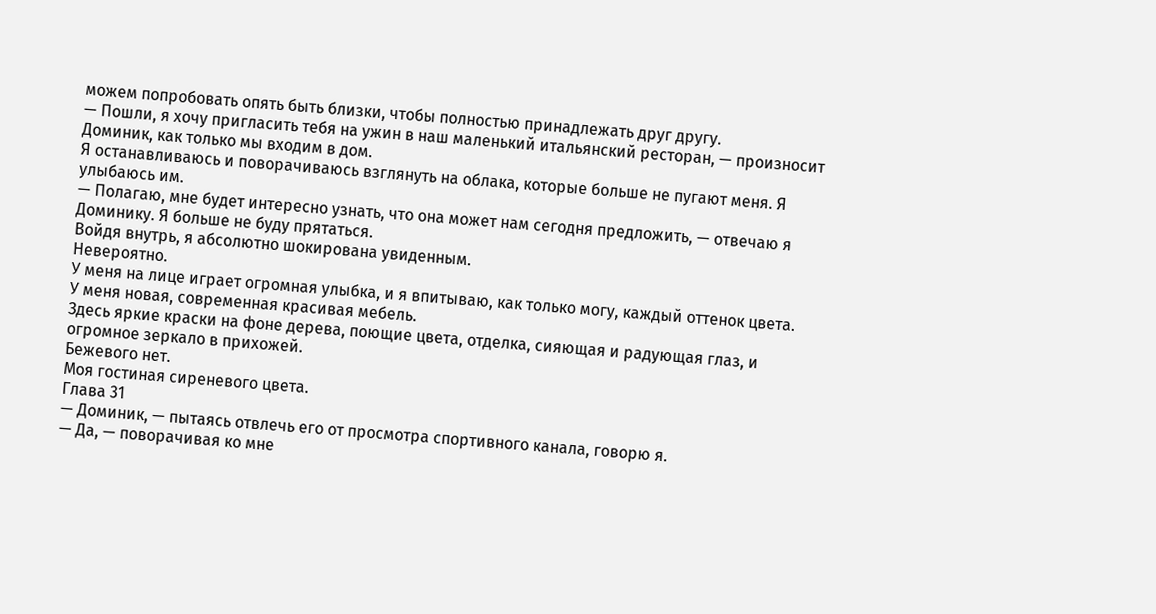можем попробовать опять быть близки, чтобы полностью принадлежать друг другу.
— Пошли, я хочу пригласить тебя на ужин в наш маленький итальянский ресторан, — произносит Доминик, как только мы входим в дом.
Я останавливаюсь и поворачиваюсь взглянуть на облака, которые больше не пугают меня. Я улыбаюсь им.
— Полагаю, мне будет интересно узнать, что она может нам сегодня предложить, — отвечаю я Доминику. Я больше не буду прятаться.
Войдя внутрь, я абсолютно шокирована увиденным.
Невероятно.
У меня на лице играет огромная улыбка, и я впитываю, как только могу, каждый оттенок цвета.
У меня новая, современная красивая мебель.
Здесь яркие краски на фоне дерева, поющие цвета, отделка, сияющая и радующая глаз, и огромное зеркало в прихожей.
Бежевого нет.
Моя гостиная сиреневого цвета.
Глава 31
— Доминик, — пытаясь отвлечь его от просмотра спортивного канала, говорю я.
— Да, — поворачивая ко мне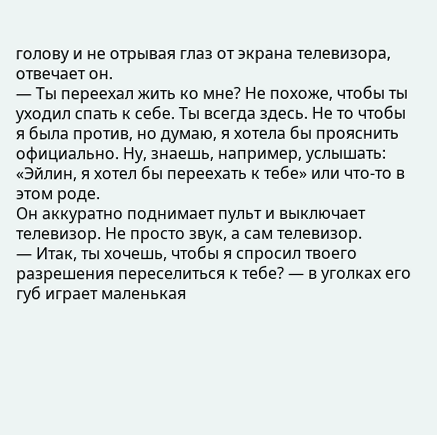голову и не отрывая глаз от экрана телевизора, отвечает он.
— Ты переехал жить ко мне? Не похоже, чтобы ты уходил спать к себе. Ты всегда здесь. Не то чтобы я была против, но думаю, я хотела бы прояснить официально. Ну, знаешь, например, услышать: «Эйлин, я хотел бы переехать к тебе» или что-то в этом роде.
Он аккуратно поднимает пульт и выключает телевизор. Не просто звук, а сам телевизор.
— Итак, ты хочешь, чтобы я спросил твоего разрешения переселиться к тебе? — в уголках его губ играет маленькая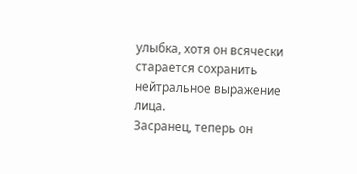улыбка, хотя он всячески старается сохранить нейтральное выражение лица.
Засранец, теперь он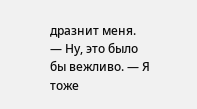дразнит меня.
— Ну, это было бы вежливо. — Я тоже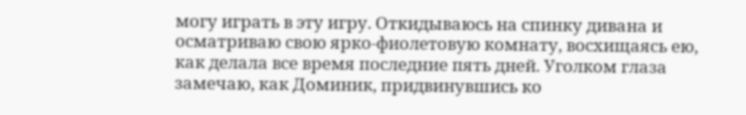могу играть в эту игру. Откидываюсь на спинку дивана и осматриваю свою ярко-фиолетовую комнату, восхищаясь ею, как делала все время последние пять дней. Уголком глаза замечаю, как Доминик, придвинувшись ко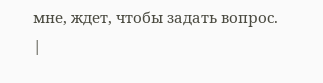мне, ждет, чтобы задать вопрос. |